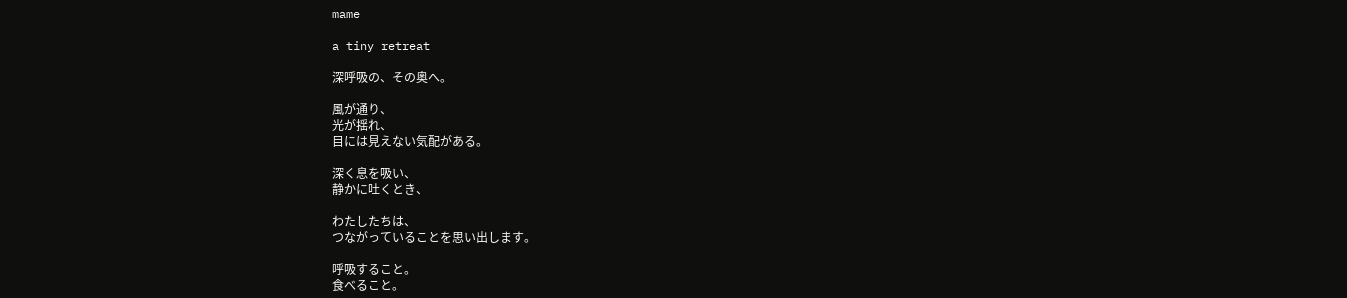mame

a tiny retreat

深呼吸の、その奥へ。

風が通り、
光が揺れ、
目には見えない気配がある。

深く息を吸い、
静かに吐くとき、

わたしたちは、
つながっていることを思い出します。

呼吸すること。
食べること。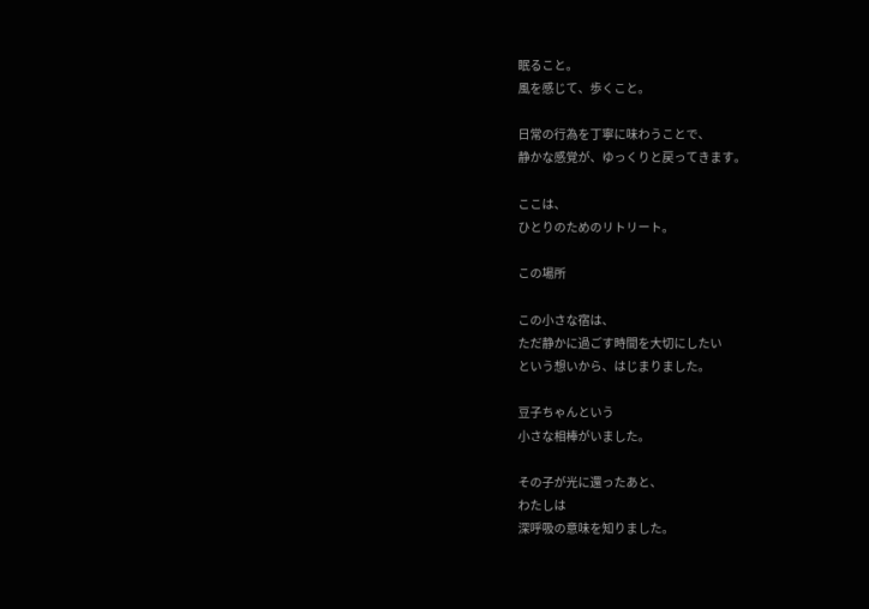眠ること。
風を感じて、歩くこと。

日常の行為を丁寧に味わうことで、
静かな感覚が、ゆっくりと戻ってきます。

ここは、
ひとりのためのリトリート。

この場所

この小さな宿は、
ただ静かに過ごす時間を大切にしたい
という想いから、はじまりました。

豆子ちゃんという
小さな相棒がいました。

その子が光に還ったあと、
わたしは
深呼吸の意味を知りました。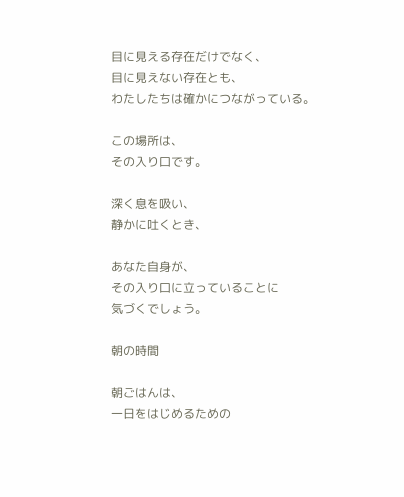目に見える存在だけでなく、
目に見えない存在とも、
わたしたちは確かにつながっている。

この場所は、
その入り口です。

深く息を吸い、
静かに吐くとき、

あなた自身が、
その入り口に立っていることに
気づくでしょう。

朝の時間

朝ごはんは、
一日をはじめるための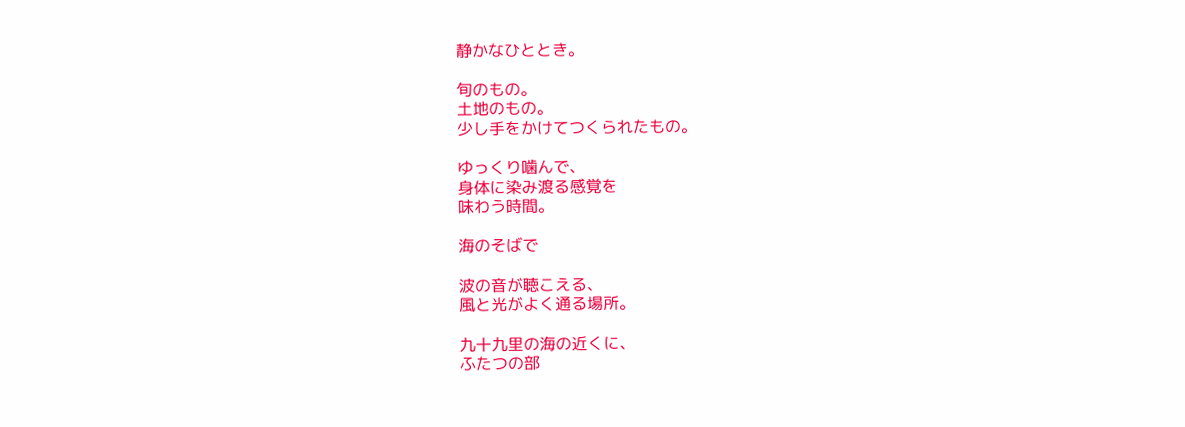静かなひととき。

旬のもの。
土地のもの。
少し手をかけてつくられたもの。

ゆっくり噛んで、
身体に染み渡る感覚を
味わう時間。

海のそばで

波の音が聴こえる、
風と光がよく通る場所。

九十九里の海の近くに、
ふたつの部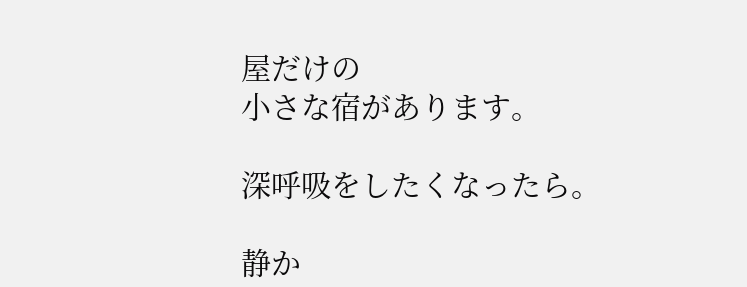屋だけの
小さな宿があります。

深呼吸をしたくなったら。

静か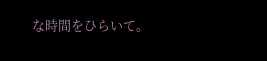な時間をひらいて。